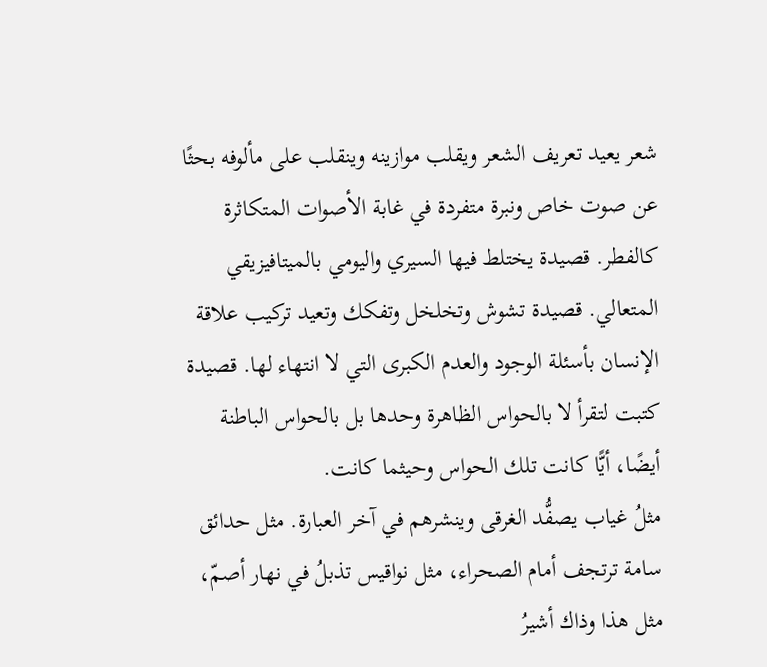شعر يعيد تعريف الشعر ويقلب موازينه وينقلب على مألوفه بحثًا عن صوت خاص ونبرة متفردة في غابة الأصوات المتكاثرة كالفطر. قصيدة يختلط فيها السيري واليومي بالميتافيزيقي المتعالي. قصيدة تشوش وتخلخل وتفكك وتعيد تركيب علاقة الإنسان بأسئلة الوجود والعدم الكبرى التي لا انتهاء لها. قصيدة كتبت لتقرأ لا بالحواس الظاهرة وحدها بل بالحواس الباطنة أيضًا، أيًّا كانت تلك الحواس وحيثما كانت.
مثلُ غياب يصفُّد الغرقى وينشرهم في آخر العبارة. مثل حدائق سامة ترتجف أمام الصحراء، مثل نواقيس تذبلُ في نهار أصمّ، مثل هذا وذاك أشيرُ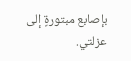بإصابع مبتورةٍ إلى عزلتي.